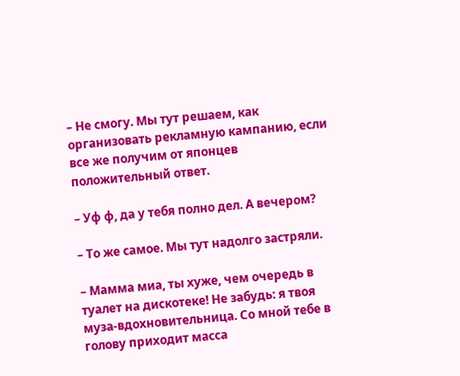– Не смогу. Мы тут решаем, как организовать рекламную кампанию, если все же получим от японцев положительный ответ.

– Уф ф, да у тебя полно дел. А вечером?

– То же самое. Мы тут надолго застряли.

– Мамма миа, ты хуже, чем очередь в туалет на дискотеке! Не забудь: я твоя муза-вдохновительница. Со мной тебе в голову приходит масса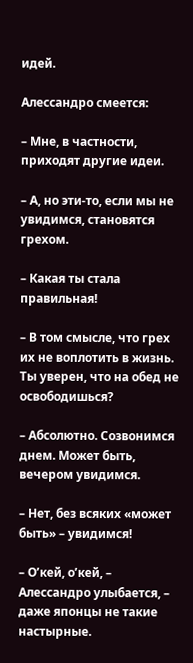идей.

Алессандро смеется:

– Мне, в частности, приходят другие идеи.

– А, но эти-то, если мы не увидимся, становятся грехом.

– Какая ты стала правильная!

– В том смысле, что грех их не воплотить в жизнь. Ты уверен, что на обед не освободишься?

– Абсолютно. Созвонимся днем. Может быть, вечером увидимся.

– Нет, без всяких «может быть» – увидимся!

– О’кей, о’кей, – Алессандро улыбается, – даже японцы не такие настырные.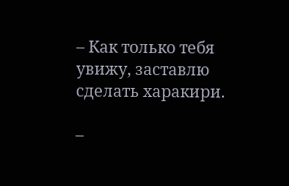– Как только тебя увижу, заставлю сделать харакири.

–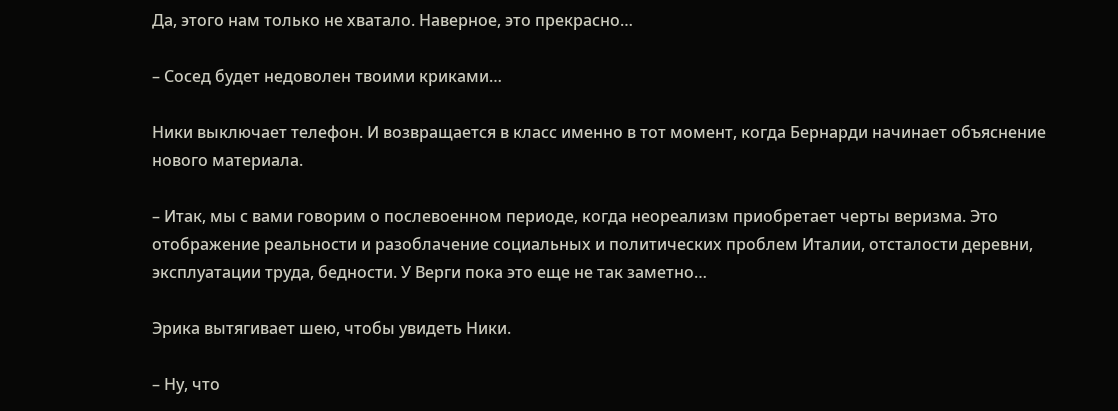Да, этого нам только не хватало. Наверное, это прекрасно…

– Сосед будет недоволен твоими криками…

Ники выключает телефон. И возвращается в класс именно в тот момент, когда Бернарди начинает объяснение нового материала.

– Итак, мы с вами говорим о послевоенном периоде, когда неореализм приобретает черты веризма. Это отображение реальности и разоблачение социальных и политических проблем Италии, отсталости деревни, эксплуатации труда, бедности. У Верги пока это еще не так заметно…

Эрика вытягивает шею, чтобы увидеть Ники.

– Ну, что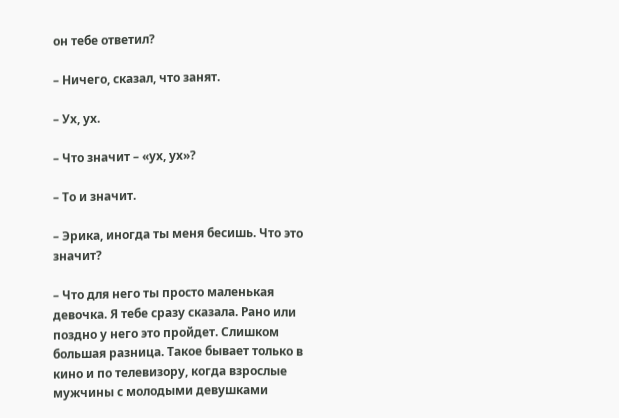он тебе ответил?

– Ничего, сказал, что занят.

– Ух, ух.

– Что значит – «ух, ух»?

– То и значит.

– Эрика, иногда ты меня бесишь. Что это значит?

– Что для него ты просто маленькая девочка. Я тебе сразу сказала. Рано или поздно у него это пройдет. Слишком большая разница. Такое бывает только в кино и по телевизору, когда взрослые мужчины с молодыми девушками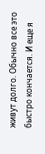живут долго. Обычно все это быстро кончается. И еще я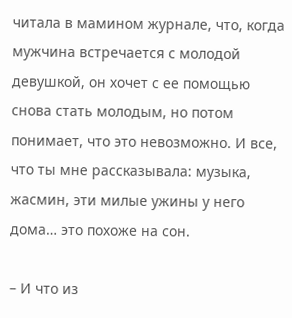читала в мамином журнале, что, когда мужчина встречается с молодой девушкой, он хочет с ее помощью снова стать молодым, но потом понимает, что это невозможно. И все, что ты мне рассказывала: музыка, жасмин, эти милые ужины у него дома… это похоже на сон.

– И что из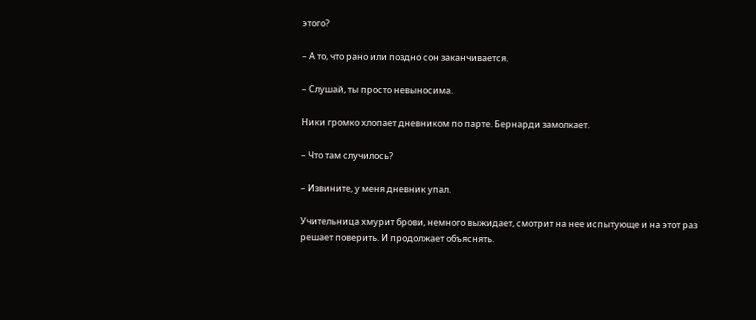этого?

– А то, что рано или поздно сон заканчивается.

– Слушай, ты просто невыносима.

Ники громко хлопает дневником по парте. Бернарди замолкает.

– Что там случилось?

– Извините, у меня дневник упал.

Учительница хмурит брови, немного выжидает, смотрит на нее испытующе и на этот раз решает поверить. И продолжает объяснять.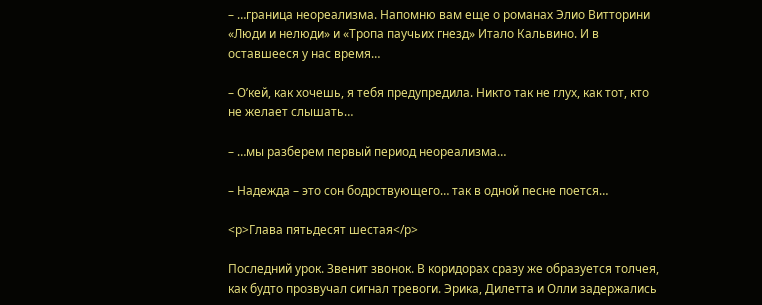– …граница неореализма. Напомню вам еще о романах Элио Витторини «Люди и нелюди» и «Тропа паучьих гнезд» Итало Кальвино. И в оставшееся у нас время…

– О’кей, как хочешь, я тебя предупредила. Никто так не глух, как тот, кто не желает слышать…

– …мы разберем первый период неореализма…

– Надежда – это сон бодрствующего… так в одной песне поется…

<p>Глава пятьдесят шестая</p>

Последний урок. Звенит звонок. В коридорах сразу же образуется толчея, как будто прозвучал сигнал тревоги. Эрика, Дилетта и Олли задержались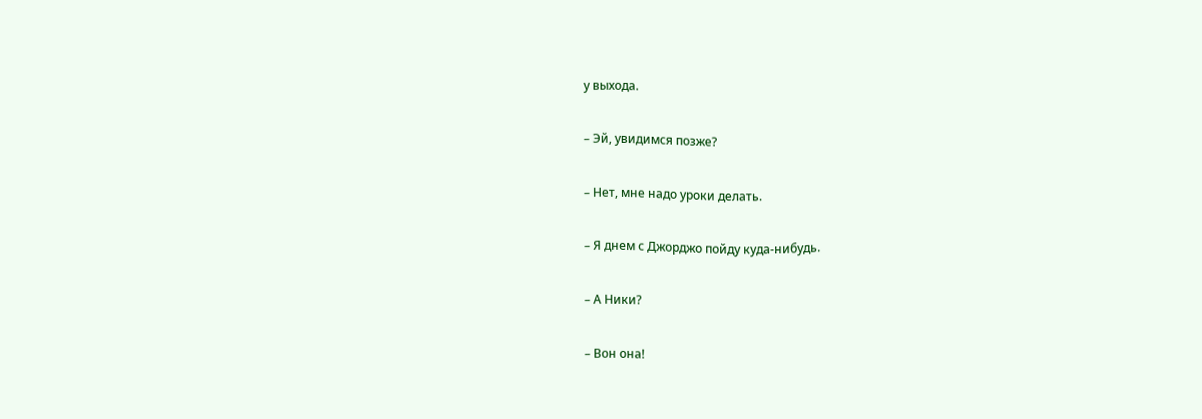у выхода.

– Эй, увидимся позже?

– Нет, мне надо уроки делать.

– Я днем с Джорджо пойду куда-нибудь.

– А Ники?

– Вон она!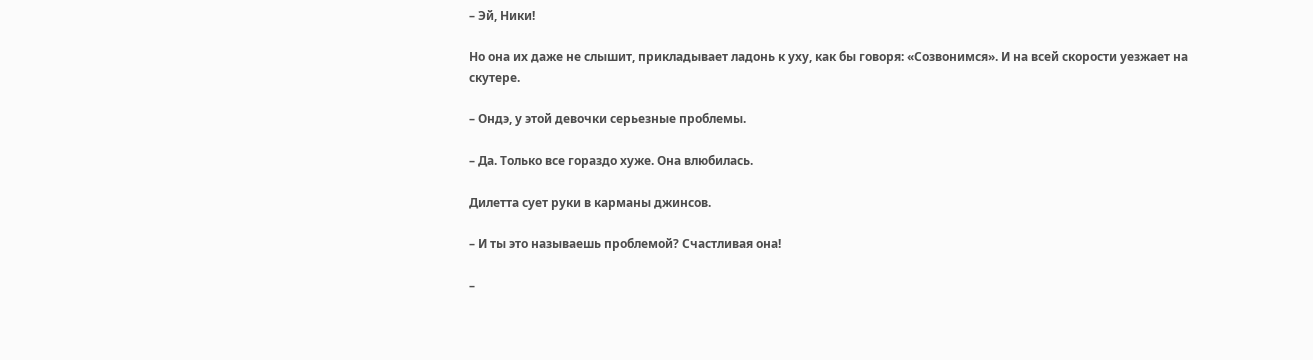– Эй, Ники!

Но она их даже не слышит, прикладывает ладонь к уху, как бы говоря: «Созвонимся». И на всей скорости уезжает на скутере.

– Ондэ, у этой девочки серьезные проблемы.

– Да. Только все гораздо хуже. Она влюбилась.

Дилетта сует руки в карманы джинсов.

– И ты это называешь проблемой? Счастливая она!

–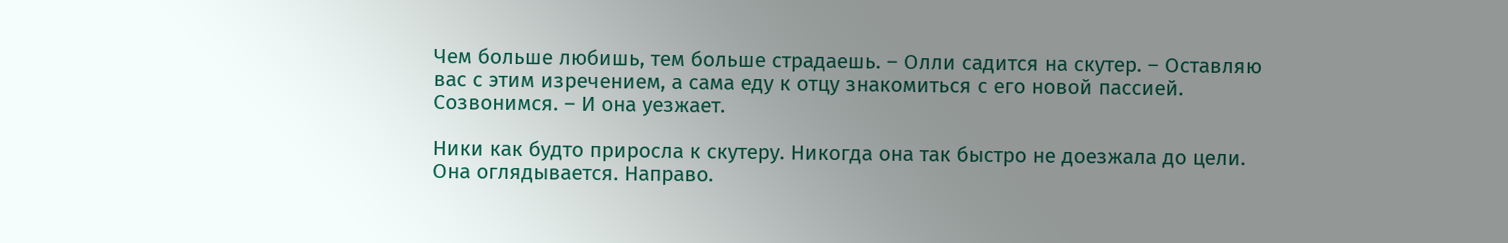Чем больше любишь, тем больше страдаешь. – Олли садится на скутер. – Оставляю вас с этим изречением, а сама еду к отцу знакомиться с его новой пассией. Созвонимся. – И она уезжает.

Ники как будто приросла к скутеру. Никогда она так быстро не доезжала до цели. Она оглядывается. Направо.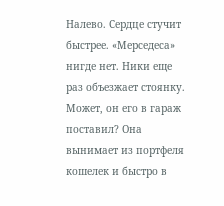Налево. Сердце стучит быстрее. «Мерседеса» нигде нет. Ники еще раз объезжает стоянку. Может, он его в гараж поставил? Она вынимает из портфеля кошелек и быстро в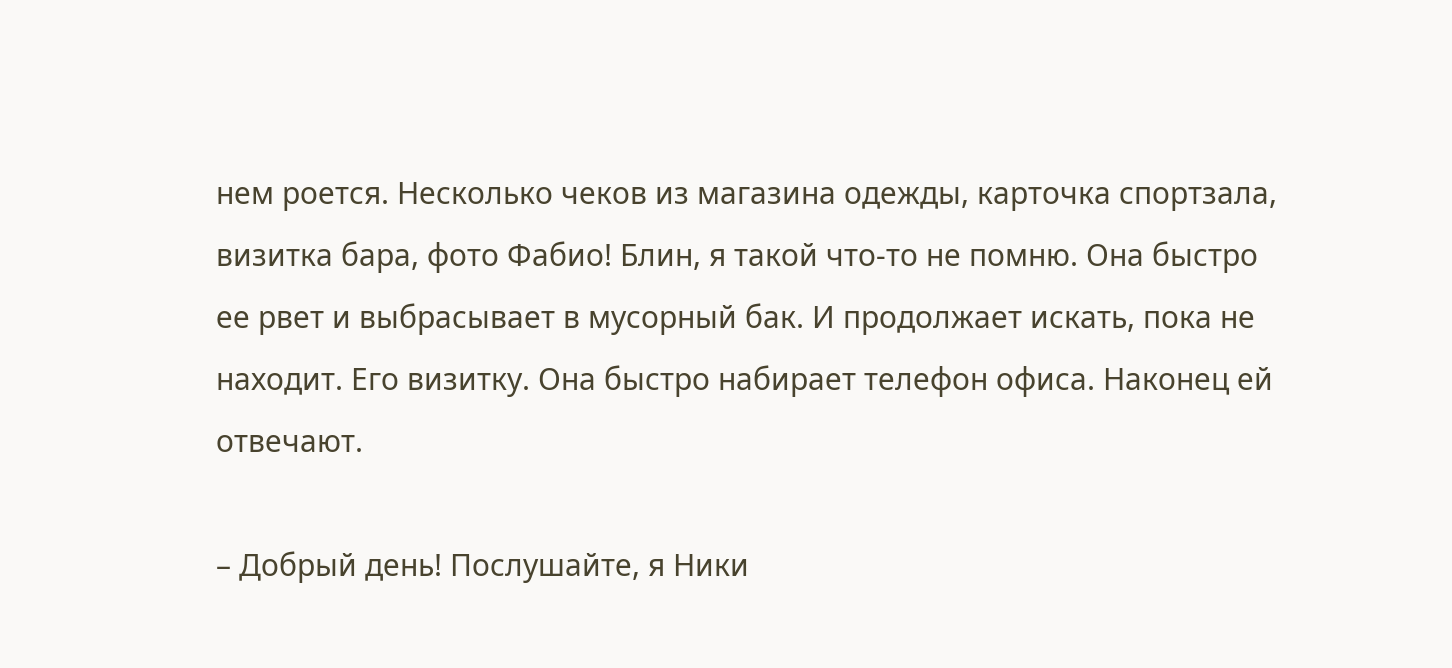нем роется. Несколько чеков из магазина одежды, карточка спортзала, визитка бара, фото Фабио! Блин, я такой что-то не помню. Она быстро ее рвет и выбрасывает в мусорный бак. И продолжает искать, пока не находит. Его визитку. Она быстро набирает телефон офиса. Наконец ей отвечают.

– Добрый день! Послушайте, я Ники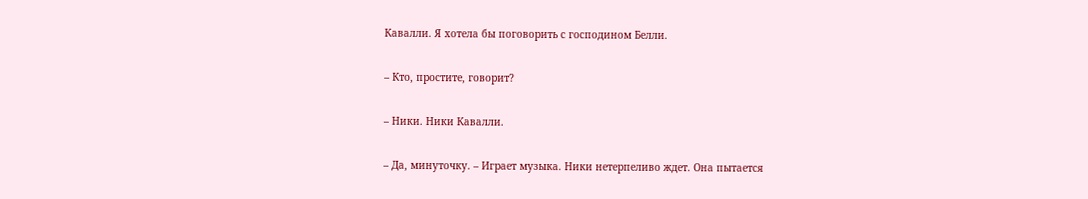Кавалли. Я хотела бы поговорить с господином Белли.

– Кто, простите, говорит?

– Ники. Ники Кавалли.

– Да, минуточку. – Играет музыка. Ники нетерпеливо ждет. Она пытается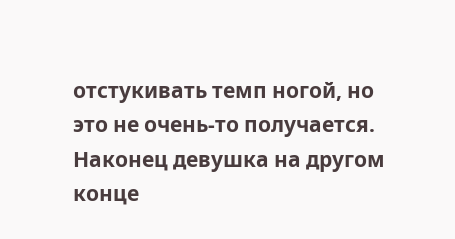отстукивать темп ногой, но это не очень-то получается. Наконец девушка на другом конце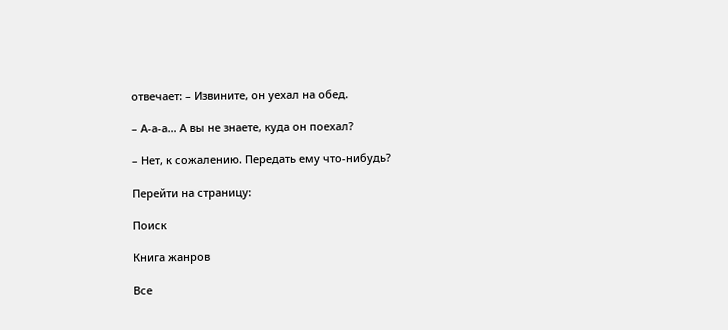отвечает: – Извините, он уехал на обед.

– А-а-а… А вы не знаете, куда он поехал?

– Нет, к сожалению. Передать ему что-нибудь?

Перейти на страницу:

Поиск

Книга жанров

Все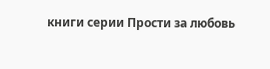книги серии Прости за любовь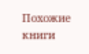Похожие книги